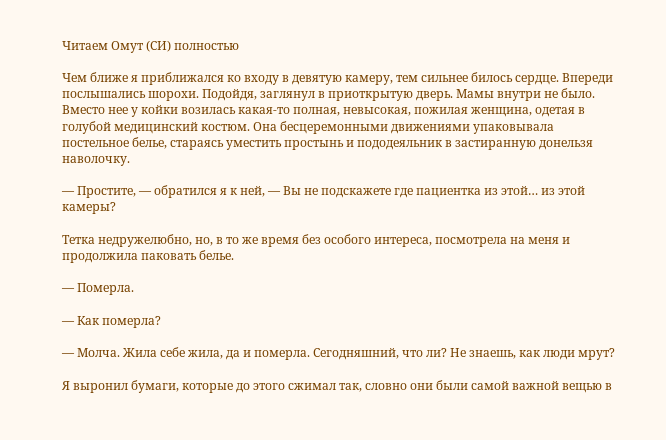Читаем Омут (СИ) полностью

Чем ближе я приближался ко входу в девятую камеру, тем сильнее билось сердце. Впереди послышались шорохи. Подойдя, заглянул в приоткрытую дверь. Мамы внутри не было. Вместо нее у койки возилась какая-то полная, невысокая, пожилая женщина, одетая в голубой медицинский костюм. Она бесцеремонными движениями упаковывала постельное белье, стараясь уместить простынь и пододеяльник в застиранную донельзя наволочку.

— Простите, — обратился я к ней, — Вы не подскажете где пациентка из этой… из этой камеры?

Тетка недружелюбно, но, в то же время без особого интереса, посмотрела на меня и продолжила паковать белье.

— Померла.

— Как померла?

— Молча. Жила себе жила, да и померла. Сегодняшний, что ли? Не знаешь, как люди мрут?

Я выронил бумаги, которые до этого сжимал так, словно они были самой важной вещью в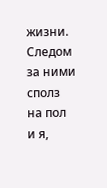жизни. Следом за ними сполз на пол и я,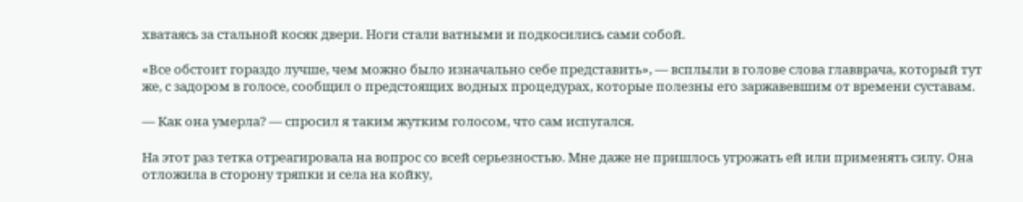хватаясь за стальной косяк двери. Ноги стали ватными и подкосились сами собой.

«Все обстоит гораздо лучше, чем можно было изначально себе представить», — всплыли в голове слова главврача, который тут же, с задором в голосе, сообщил о предстоящих водных процедурах, которые полезны его заржавевшим от времени суставам.

— Как она умерла? — спросил я таким жутким голосом, что сам испугался.

На этот раз тетка отреагировала на вопрос со всей серьезностью. Мне даже не пришлось угрожать ей или применять силу. Она отложила в сторону тряпки и села на койку,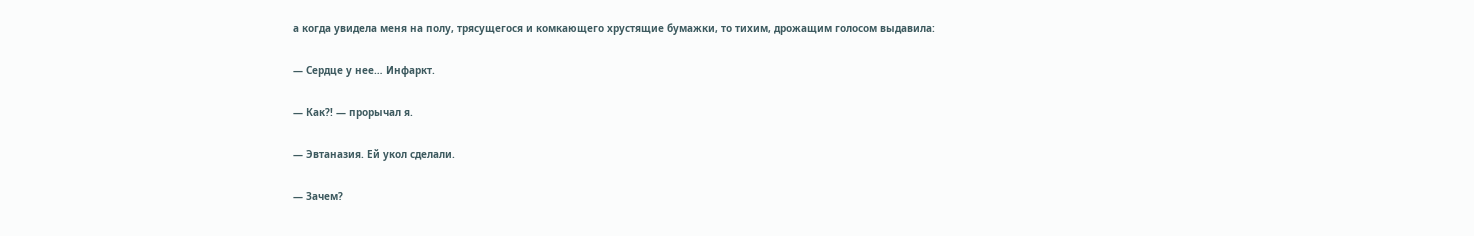а когда увидела меня на полу, трясущегося и комкающего хрустящие бумажки, то тихим, дрожащим голосом выдавила:

— Сердце у нее… Инфаркт.

— Как?! — прорычал я.

— Эвтаназия. Ей укол сделали.

— Зачем?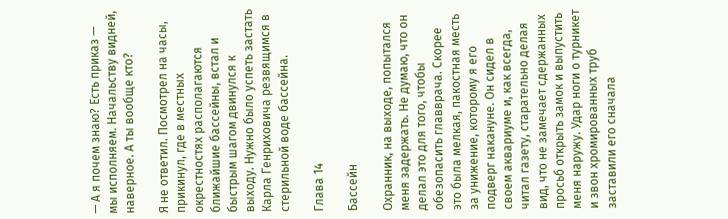— А я почем знаю? Есть приказ — мы исполняем. Начальству видней, наверное. А ты вообще кто?

Я не ответил. Посмотрел на часы, прикинул, где в местных окрестностях располагаются ближайшие бассейны, встал и быстрым шагом двинулся к выходу. Нужно было успеть застать Карла Генриховича резвящимся в стерильной воде бассейна.

Глава 14

Бассейн

Охранник, на выходе, попытался меня задержать. Не думаю, что он делал это для того, чтобы обезопасить главврача. Скорее это была мелкая, пакостная месть за унижение, которому я его подверг накануне. Он сидел в своем аквариуме и, как всегда, читал газету, старательно делая вид, что не замечает сдержанных просьб открыть замок и выпустить меня наружу. Удар ноги о турникет и звон хромированных труб заставили его сначала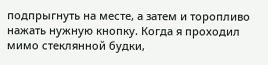подпрыгнуть на месте, а затем и торопливо нажать нужную кнопку. Когда я проходил мимо стеклянной будки,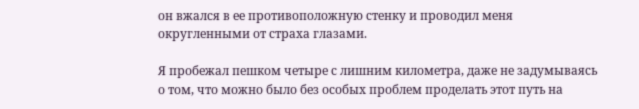он вжался в ее противоположную стенку и проводил меня округленными от страха глазами.

Я пробежал пешком четыре с лишним километра, даже не задумываясь о том, что можно было без особых проблем проделать этот путь на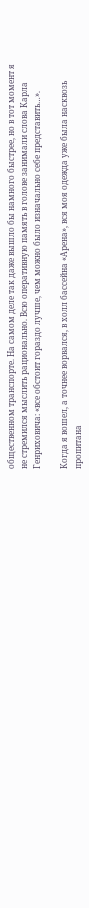общественном транспорте. На самом деле так даже вышло бы намного быстрее, но в тот момент я не стремился мыслить рационально. Всю оперативную память в голове занимали слова Карла Генриховича: «все обстоит гораздо лучше, чем можно было изначально себе представить…».

Когда я вошел, а точнее ворвался, в холл бассейна «Арена», вся моя одежда уже была насквозь пропитана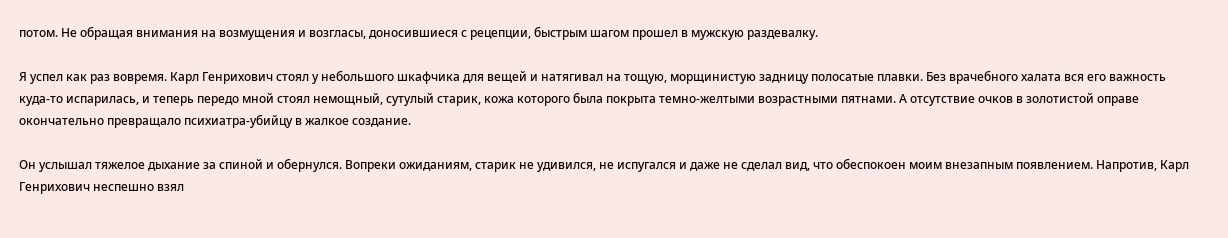потом. Не обращая внимания на возмущения и возгласы, доносившиеся с рецепции, быстрым шагом прошел в мужскую раздевалку.

Я успел как раз вовремя. Карл Генрихович стоял у небольшого шкафчика для вещей и натягивал на тощую, морщинистую задницу полосатые плавки. Без врачебного халата вся его важность куда-то испарилась, и теперь передо мной стоял немощный, сутулый старик, кожа которого была покрыта темно-желтыми возрастными пятнами. А отсутствие очков в золотистой оправе окончательно превращало психиатра-убийцу в жалкое создание.

Он услышал тяжелое дыхание за спиной и обернулся. Вопреки ожиданиям, старик не удивился, не испугался и даже не сделал вид, что обеспокоен моим внезапным появлением. Напротив, Карл Генрихович неспешно взял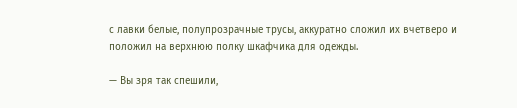с лавки белые, полупрозрачные трусы, аккуратно сложил их вчетверо и положил на верхнюю полку шкафчика для одежды.

— Вы зря так спешили,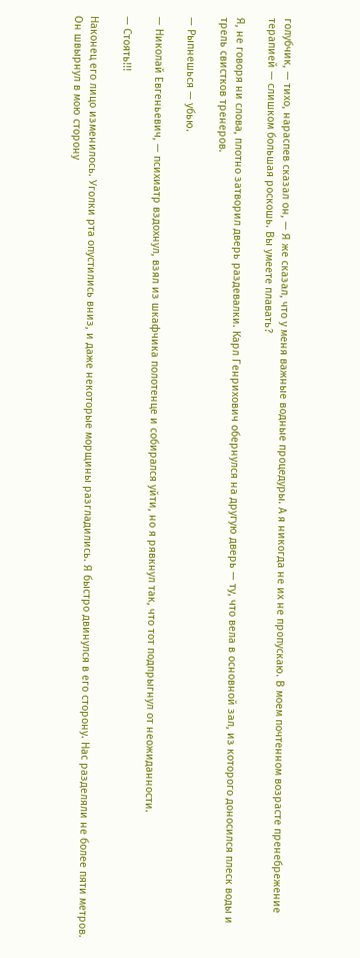голубчик, — тихо, нараспев сказал он, — Я же сказал, что у меня важные водные процедуры. А я никогда не их не пропускаю. В моем почтенном возрасте пренебрежение терапией — слишком большая роскошь. Вы умеете плавать?

Я, не говоря ни слова, плотно затворил дверь раздевалки. Карл Генрихович обернулся на другую дверь — ту, что вела в основной зал, из которого доносился плеск воды и трель свистков тренеров.

— Рыпнешься — убью.

— Николай Евгеньевич, — психиатр вздохнул, взял из шкафчика полотенце и собирался уйти, но я рявкнул так, что тот подпрыгнул от неожиданности.

— Стоять!!!

Наконец его лицо изменилось. Уголки рта опустились вниз, и даже некоторые морщины разгладились. Я быстро двинулся в его сторону. Нас разделяли не более пяти метров. Он швырнул в мою сторону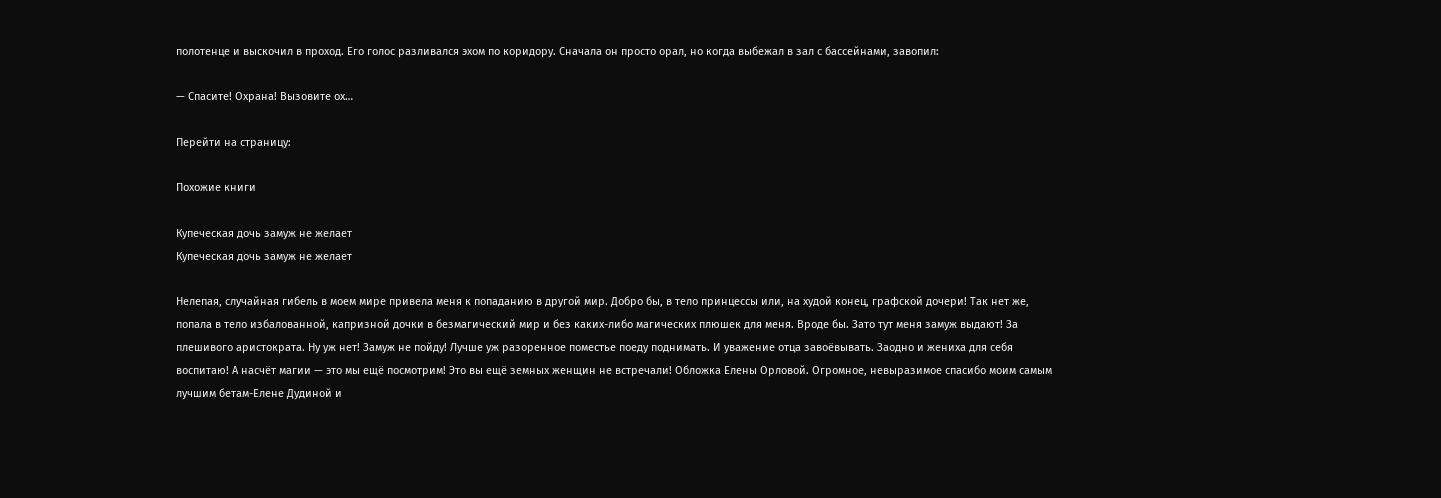полотенце и выскочил в проход. Его голос разливался эхом по коридору. Сначала он просто орал, но когда выбежал в зал с бассейнами, завопил:

— Спасите! Охрана! Вызовите ох…

Перейти на страницу:

Похожие книги

Купеческая дочь замуж не желает
Купеческая дочь замуж не желает

Нелепая, случайная гибель в моем мире привела меня к попаданию в другой мир. Добро бы, в тело принцессы или, на худой конец, графской дочери! Так нет же, попала в тело избалованной, капризной дочки в безмагический мир и без каких-либо магических плюшек для меня. Вроде бы. Зато тут меня замуж выдают! За плешивого аристократа. Ну уж нет! Замуж не пойду! Лучше уж разоренное поместье поеду поднимать. И уважение отца завоёвывать. Заодно и жениха для себя воспитаю! А насчёт магии — это мы ещё посмотрим! Это вы ещё земных женщин не встречали! Обложка Елены Орловой. Огромное, невыразимое спасибо моим самым лучшим бетам-Елене Дудиной и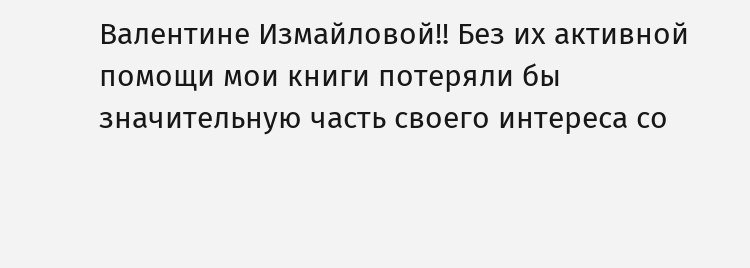Валентине Измайловой!! Без их активной помощи мои книги потеряли бы значительную часть своего интереса со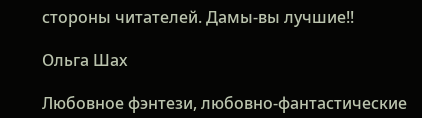стороны читателей. Дамы-вы лучшие!!

Ольга Шах

Любовное фэнтези, любовно-фантастические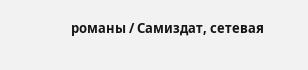романы / Самиздат, сетевая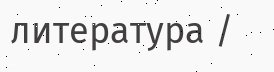литература /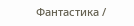Фантастика /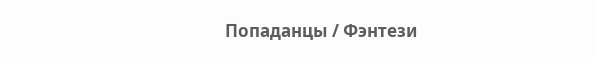Попаданцы / Фэнтези